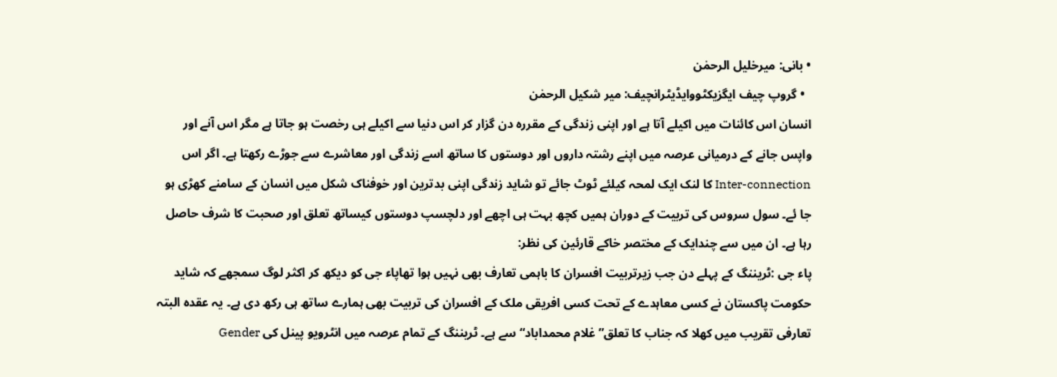• بانی: میرخلیل الرحمٰن
  • گروپ چیف ایگزیکٹووایڈیٹرانچیف: میر شکیل الرحمٰن
انسان اس کائنات میں اکیلے آتا ہے اور اپنی زندگی کے مقررہ دن گزار کر اس دنیا سے اکیلے ہی رخصت ہو جاتا ہے مگر اس آنے اور واپس جانے کے درمیانی عرصہ میں اپنے رشتہ داروں اور دوستوں کا ساتھ اسے زندگی اور معاشرے سے جوڑے رکھتا ہے۔ اگر اس Inter-connection کا لنک ایک لمحہ کیلئے ٹوٹ جائے تو شاید زندگی اپنی بدترین اور خوفناک شکل میں انسان کے سامنے کھڑی ہو جا ئے۔ سول سروس کی تربیت کے دوران ہمیں کچھ بہت ہی اچھے اور دلچسپ دوستوں کیساتھ تعلق اور صحبت کا شرف حاصل رہا ہے۔ ان میں سے چندایک کے مختصر خاکے قارئین کی نظر:
پاء جی :ٹریننگ کے پہلے دن جب زیرتربیت افسران کا باہمی تعارف بھی نہیں ہوا تھاپاء جی کو دیکھ کر اکثر لوگ سمجھے کہ شاید حکومت پاکستان نے کسی معاہدے کے تحت کسی افریقی ملک کے افسران کی تربیت بھی ہمارے ساتھ ہی رکھ دی ہے۔ یہ عقدہ البتہ تعارفی تقریب میں کھلا کہ جناب کا تعلق”غلام محمداباد“ سے ہے۔ ٹریننگ کے تمام عرصہ میں انٹرویو پینل کی Gender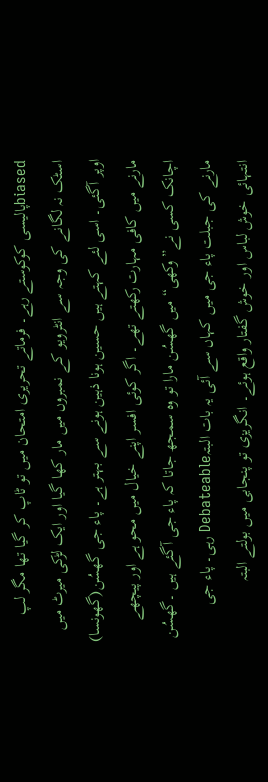biasedپالیسی کوکوستے رہے۔ فرماتے تحریری امتحان میں تو ٹاپ کر گیا تھا مگر لپ اسٹک نہ لگانے کی وجہ سے انٹرویو کے نمبروں میں مار کھا گیا اور ایک لڑکی میرٹ میں اوپر آگئی۔ اسی لئے کہتے ہیں حسین ہونا ذہین ہونے سے بہتر ہے۔ پاء جی گھسُن(گھونسا) مارنے میں کافی مہارت رکھتے تھے۔ اگر کوئی افسر اپنے خیال میں محو ہے اور پیچھے اچانک کسی نے” وکھی“ میں گھسُن مارا تو وہ سمجھ جاتا کہ پاء جی آگئے ہیں ۔گھسُن مارنے کی جبلت پاء جی میں کہاں سے آئی یہ بات البتہDebateable رہی۔ پاء جی انتہائی خوش لباس اور خوش گفتار واقع ہوئے۔ انگریزی تو پنجابی میں بولتے البتہ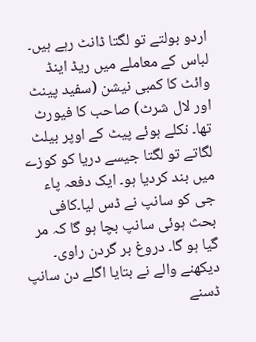اردو بولتے تو لگتا ڈانٹ رہے ہیں۔ لباس کے معاملے میں ریڈ اینڈ وائٹ کا کمبی نیشن (سفید پینٹ اور لال شرٹ) صاحب کا فیورٹ تھا۔ نکلے ہوئے پیٹ کے اوپر بیلٹ لگاتے تو لگتا جیسے دریا کو کوزے میں بند کردیا ہو۔ ایک دفعہ پاء جی کو سانپ نے ڈس لیا۔کافی بحث ہوئی سانپ بچا ہو گا کہ مر گیا ہو گا۔ دروغ بر گردن راوی۔ دیکھنے والے نے بتایا اگلے دن سانپ ڈسنے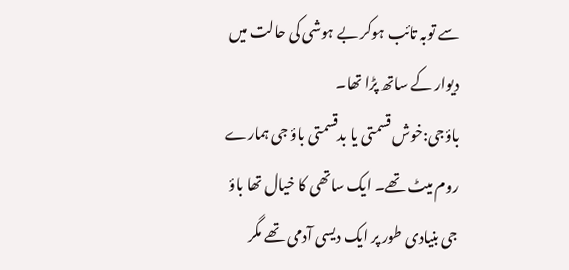سے توبہ تائب ہوکر بے ہوشی کی حالت میں دیوار کے ساتھ پڑا تھا۔
باؤجی:خوش قسمتی یا بدقسمتی باؤ جی ہمارے روم میٹ تھے۔ ایک ساتھی کا خیال تھا باؤ جی بنیادی طور پر ایک دیسی آدمی تھے مگر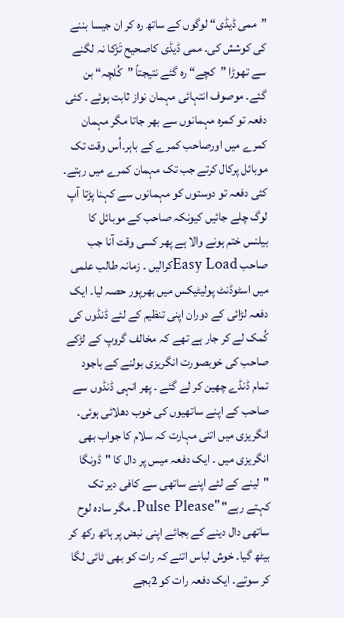”ممی ڈیڈی“ لوگوں کے ساتھ رہ کر ان جیسا بننے کی کوشش کی۔ ممی ڈیڈی کاصحیح تَڑکا نہ لگنے سے تھوڑا ”کچے“ رہ گئے نتیجتاً ”کُلچہ“ بن گئے۔ موصوف انتہائی مہمان نواز ثابت ہوئے ۔ کئی دفعہ تو کمرہ مہمانوں سے بھر جاتا مگر مہمان کمرے میں اورصاحب کمرے کے باہر۔اُس وقت تک موبائل پرکال کرتے جب تک مہمان کمرے میں رہتے۔ کئی دفعہ تو دوستوں کو مہمانوں سے کہنا پڑتا آپ لوگ چلے جائیں کیونکہ صاحب کے موبائل کا بیلنس ختم ہونے والا ہے پھر کسی وقت آنا جب صاحب Easy Loadکرالیں ۔ زمانہ طالب علمی میں اسٹوڈنٹ پولیٹیکس میں بھرپور حصہ لیا۔ ایک دفعہ لڑائی کے دوران اپنی تنظیم کے لئے ڈنڈوں کی کُمک لے کر جار ہے تھے کہ مخالف گروپ کے لڑکے صاحب کی خوبصورت انگریزی بولنے کے باجود تمام ڈنڈے چھین کر لے گئے ۔ پھر انہی ڈنڈوں سے صاحب کے اپنے ساتھیوں کی خوب دھلائی ہوئی۔ انگریزی میں اتنی مہارت کہ سلام کا جواب بھی انگریزی میں ۔ ایک دفعہ میس پر دال کا "ڈونگا "لینے کے لئے اپنے ساتھی سے کافی دیر تک کہتے رہے" "Pulse Please۔ مگر سادہ لوح ساتھی دال دینے کے بجائے اپنی نبض پر ہاتھ رکھ کر بیٹھ گیا۔ خوش لباس اتنے کہ رات کو بھی ٹائی لگا کر سوتے۔ ایک دفعہ رات کو 2بجے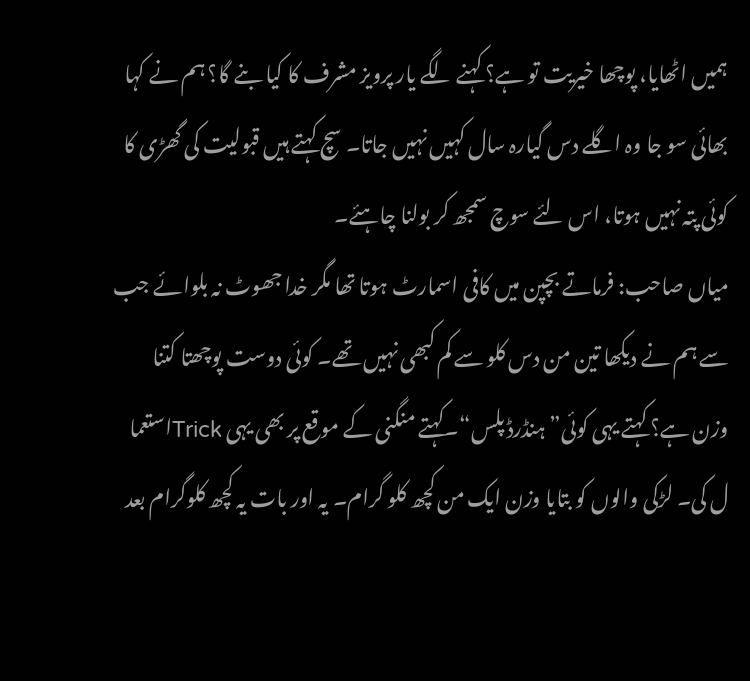ہمیں اٹھایا، پوچھا خیریت تو ہے؟ کہنے لگے یار پرویز مشرف کا کیا بنے گا؟ ہم نے کہا بھائی سو جا وہ اگلے دس گیارہ سال کہیں نہیں جاتا۔ سچ کہتے ہیں قبولیت کی گھڑی کا کوئی پتہ نہیں ہوتا، اس لئے سوچ سمجھ کر بولنا چاہئے۔
میاں صاحب: فرماتے بچپن میں کافی اسمارٹ ہوتا تھا مگر خدا جھوٹ نہ بلوائے جب سے ہم نے دیکھا تین من دس کلو سے کم کبھی نہیں تھے۔ کوئی دوست پوچھتا کتنا وزن ہے؟ کہتے یہی کوئی” ہنڈرڈ پلس“۔کہتے منگنی کے موقع پر بھی یہی Trickاستعما ل کی۔ لڑکی والوں کو بتایا وزن ایک من کچھ کلو گرام۔ یہ اور بات یہ کچھ کلوگرام بعد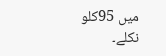میں 95کلو نکلے۔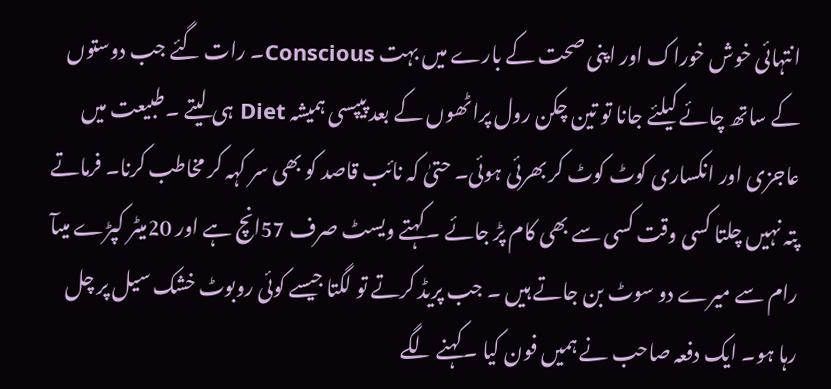انتہائی خوش خوراک اور اپنی صحت کے بارے میں بہت Conscious۔ رات گئے جب دوستوں کے ساتھ چائے کیلئے جانا تو تین چکن رول پراٹھوں کے بعد پیپسی ہمیشہ Diet ہی لیتے ۔طبیعت میں عاجزی اور انکساری کوٹ کوٹ کر بھرئی ہوئی۔ حتیٰ کہ نائب قاصد کو بھی سر کہہ کر مخاطب کرنا۔ فرماتے پتہ نہیں چلتا کسی وقت کسی سے بھی کام پڑ جائے ۔کہتے ویسٹ صرف 57انچ ہے اور 20میٹر کپڑے میںآ رام سے میرے دو سوٹ بن جاتے ہیں ۔ جب پریڈ کرتے تو لگتا جیسے کوئی روبوٹ خشک سیل پر چل رہا ہو۔ ایک دفعہ صاحب نے ہمیں فون کیا ۔کہنے لگے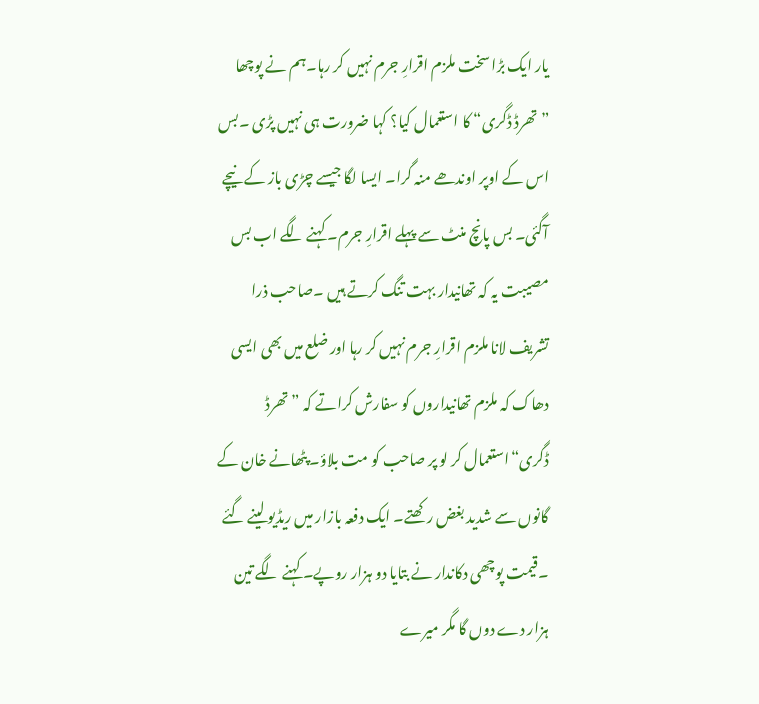یار ایک بڑا سخت ملزم اقرارِ جرم نہیں کر رہا۔ہم نے پوچھا ”تھرڈ ڈگری“ کا استعمال کیا؟ کہا ضرورت ہی نہیں پڑی ۔بس اس کے اوپر اوندھے منہ گرا۔ ایسا لگا جیسے چڑی باز کے نیچے آگئی۔ بس پانچ منٹ سے پہلے اقرارِ جرم۔ کہنے لگے اب بس مصیبت یہ کہ تھانیدار بہت تنگ کرتے ہیں ۔صاحب ذرا تشریف لانا ملزم اقرارِ جرم نہیں کر رہا اور ضلع میں بھی ایسی دھاک کہ ملزم تھانیداروں کو سفارش کراتے کہ ”تھرڈ ڈگری“استعمال کر لو پر صاحب کو مت بلاؤ۔ پٹھانے خان کے گانوں سے شدید بغض رکھتے۔ ایک دفعہ بازار میں ریڈیو لینے گئے ۔قیمت پوچھی دکاندار نے بتایا دو ہزار روپے۔ کہنے لگے تین ہزار دے دوں گا مگر میرے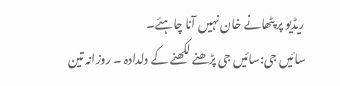ریڈیو پر پٹھانے خان نہیں آنا چاہئے۔
سائیں جی:سائیں جی پڑھنے لکھنے کے دلدادہ ۔ روزانہ تین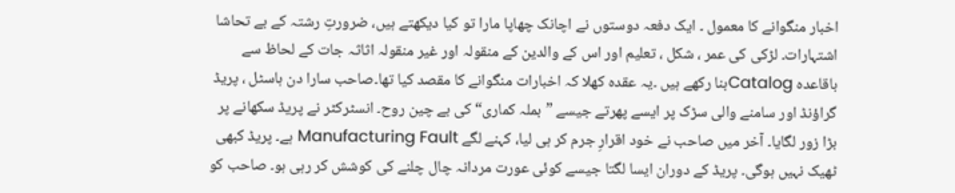اخبار منگوانے کا معمول ۔ ایک دفعہ دوستوں نے اچانک چھاپا مارا تو کیا دیکھتے ہیں، ضرورتِ رشتہ کے بے تحاشا اشتہارات۔ لڑکی کی عمر ، شکل ، تعلیم اور اس کے والدین کے منقولہ اور غیر منقولہ اثاثہ جات کے لحاظ سے باقاعدہ Catalogبنا رکھے ہیں ۔یہ عقدہ کھلا کہ اخبارات منگوانے کا مقصد کیا تھا۔صاحب سارا دن ہاسٹل ، پریڈ گراؤنڈ اور سامنے والی سڑک پر ایسے پھرتے جیسے ”بملہ کماری“ کی بے چین روح۔ انسٹرکٹر نے پریڈ سکھانے پر بڑا زور لگایا۔ آخر میں صاحب نے خود اقرارِ جرم کر ہی لیا، کہنے لگے Manufacturing Fault ہے۔ پریڈ کبھی ٹھیک نہیں ہوگی۔ پریڈ کے دوران ایسا لگتا جیسے کوئی عورت مردانہ چال چلنے کی کوشش کر رہی ہو۔ صاحب کو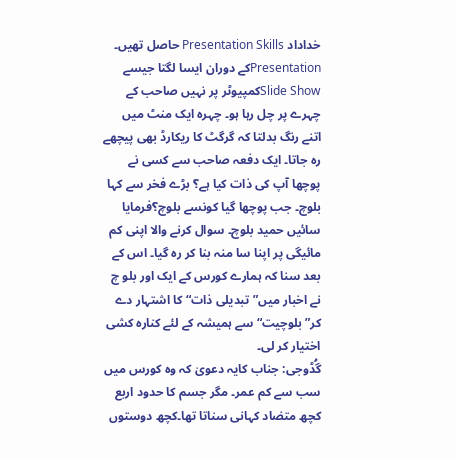خداداد Presentation Skills حاصل تھیں۔ Presentationکے دوران ایسا لگتا جیسے Slide Showکمپیوٹر پر نہیں صاحب کے چہرے پر چل رہا ہو۔ چہرہ ایک منٹ میں اتنے رنگ بدلتا کہ گرگٹ کا ریکارڈ بھی پیچھے رہ جاتا۔ ایک دفعہ صاحب سے کسی نے پوچھا آپ کی ذات کیا ہے؟ بڑے فخر سے کہا بلوچ۔ جب پوچھا گیا کونسے بلوچ؟فرمایا سائیں حمید بلوچ۔ سوال کرنے والا اپنی کم مائیگی پر اپنا سا منہ بنا کر رہ گیا۔ اس کے بعد سنا کہ ہمارے کورس کے ایک اور بلو چ نے اخبار میں”تبدیلی ذات“ کا اشتہار دے کر” بلوچیت“ سے ہمیشہ کے لئے کنارہ کشی اختیار کر لی۔
گُڈوجی: جناب کایہ دعویٰ کہ وہ کورس میں سب سے کم عمر۔ مگر جسم کا حدود اربع کچھ متضاد کہانی سناتا تھا۔کچھ دوستوں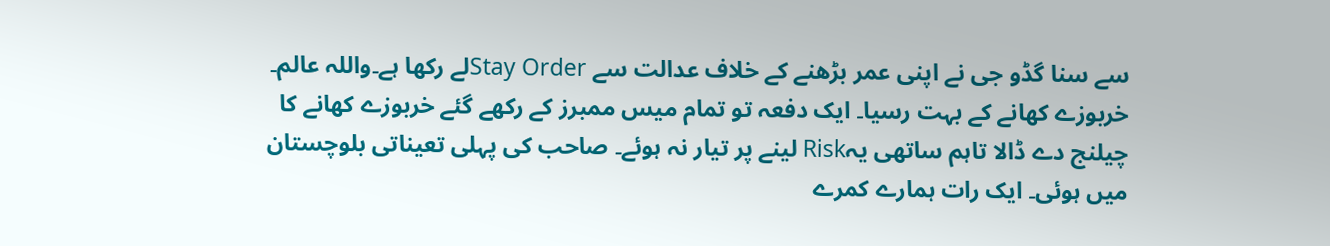سے سنا گڈو جی نے اپنی عمر بڑھنے کے خلاف عدالت سے Stay Orderلے رکھا ہے۔واللہ عالم۔ خربوزے کھانے کے بہت رسیا۔ ایک دفعہ تو تمام میس ممبرز کے رکھے گئے خربوزے کھانے کا چیلنج دے ڈالا تاہم ساتھی یہRisk لینے پر تیار نہ ہوئے۔ صاحب کی پہلی تعیناتی بلوچستان میں ہوئی۔ ایک رات ہمارے کمرے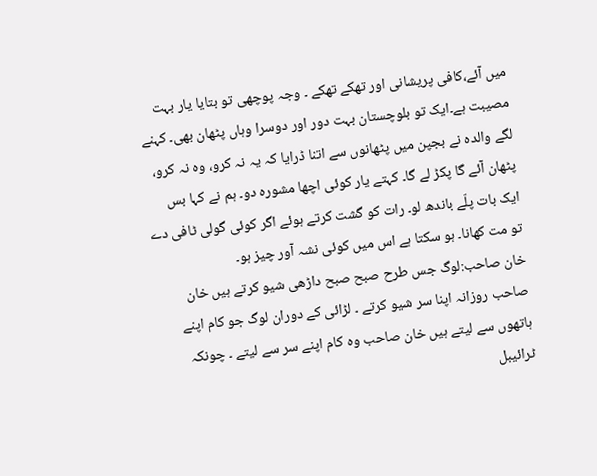میں آئے،کافی پریشانی اور تھکے تھکے ۔ وجہ پوچھی تو بتایا یار بہت مصیبت ہے۔ایک تو بلوچستان بہت دور اور دوسرا وہاں پٹھان بھی۔ کہنے لگے والدہ نے بجپن میں پٹھانوں سے اتنا ڈرایا کہ یہ نہ کرو، وہ نہ کرو، پٹھان آئے گا پکڑ لے گا۔ کہتے یار کوئی اچھا مشورہ دو۔ ہم نے کہا بس ایک بات پلّے باندھ لو۔ رات کو گشت کرتے ہوئے اگر کوئی گولی ٹافی دے تو مت کھانا۔ ہو سکتا ہے اس میں کوئی نشہ آور چیز ہو۔
خان صاحب:لوگ جس طرح صبح صبح داڑھی شیو کرتے ہیں خان صاحب روزانہ اپنا سر شیو کرتے ۔ لڑائی کے دوران لوگ جو کام اپنے ہاتھوں سے لیتے ہیں خان صاحب وہ کام اپنے سر سے لیتے ۔ چونکہ ٹرائیبل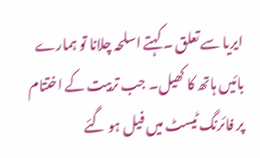ایریا سے تعلق ۔ کہتے اسلحہ چلانا تو ہمارے بائیں ہاتھ کا کھیل۔ جب تربیت کے اختتام پر فائرنگ ٹیسٹ میں فیل ہو گئے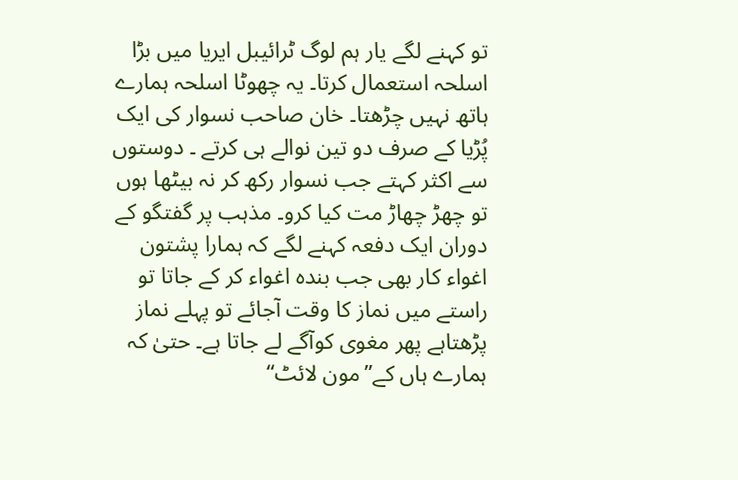تو کہنے لگے یار ہم لوگ ٹرائیبل ایریا میں بڑا اسلحہ استعمال کرتا۔ یہ چھوٹا اسلحہ ہمارے ہاتھ نہیں چڑھتا۔ خان صاحب نسوار کی ایک پُڑیا کے صرف دو تین نوالے ہی کرتے ۔ دوستوں سے اکثر کہتے جب نسوار رکھ کر نہ بیٹھا ہوں تو چھڑ چھاڑ مت کیا کرو۔ مذہب پر گفتگو کے دوران ایک دفعہ کہنے لگے کہ ہمارا پشتون اغواء کار بھی جب بندہ اغواء کر کے جاتا تو راستے میں نماز کا وقت آجائے تو پہلے نماز پڑھتاہے پھر مغوی کوآگے لے جاتا ہے۔ حتیٰ کہ ہمارے ہاں کے”مون لائٹ“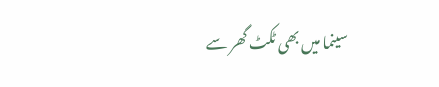سینما میں بھی ٹکٹ گھر سے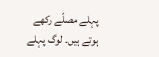پہلے مصلّے رکھے ہوتے ہیں۔ لوگ پہلے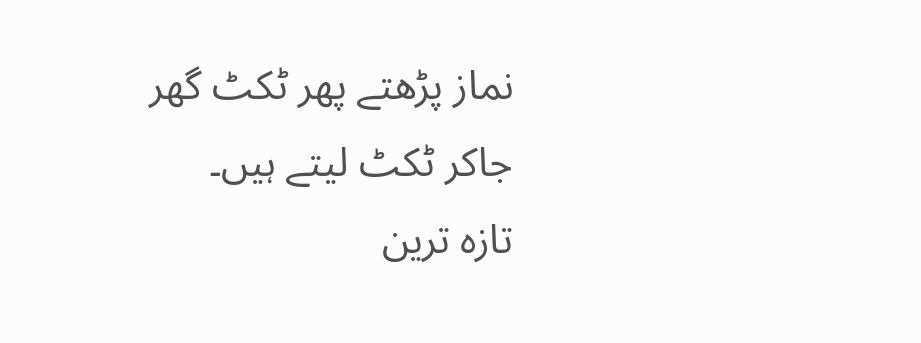نماز پڑھتے پھر ٹکٹ گھر جاکر ٹکٹ لیتے ہیں۔
تازہ ترین